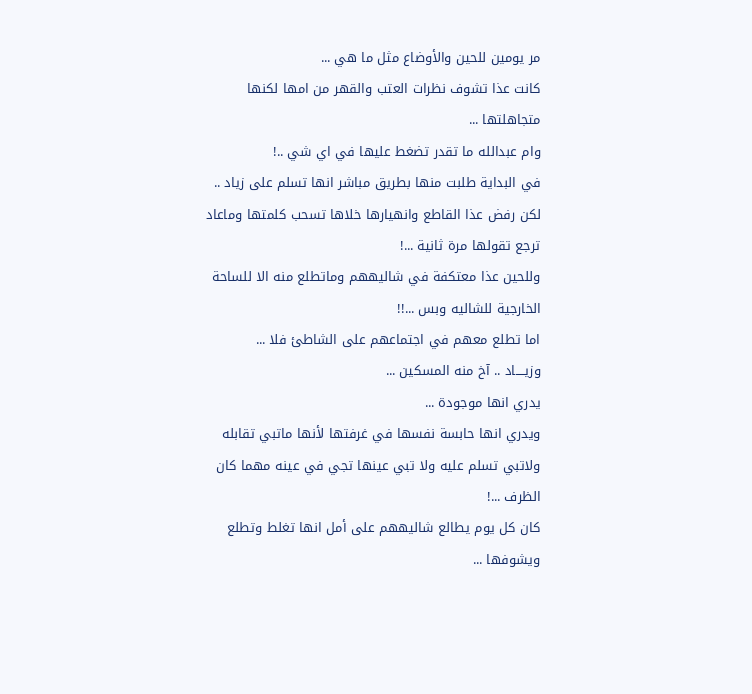مر يومين للحين والأوضاع مثل ما هي ...
كانت عذا تشوف نظرات العتب والقهر من امها لكنها متجاهلتها ...
وام عبدالله ما تقدر تضغط عليها في اي شي ..!
في البداية طلبت منها بطريق مباشر انها تسلم على زياد ..
لكن رفض عذا القاطع وانهيارها خلاها تسحب كلمتها وماعاد ترجع تقولها مرة ثانية ...!
وللحين عذا معتكفة في شاليههم وماتطلع منه الا للساحة الخارجية للشاليه وبس ...!!
اما تطلع معهم في اجتماعهم على الشاطئ فلا ...
وزيــــاد .. آخ منه المسكين ...
يدري انها موجودة ...
ويدري انها حابسة نفسها في غرفتها لأنها ماتبي تقابله ولاتبي تسلم عليه ولا تبي عينها تجي في عينه مهما كان الظرف ...!
كان كل يوم يطالع شاليههم على أمل انها تغلط وتطلع ويشوفها ...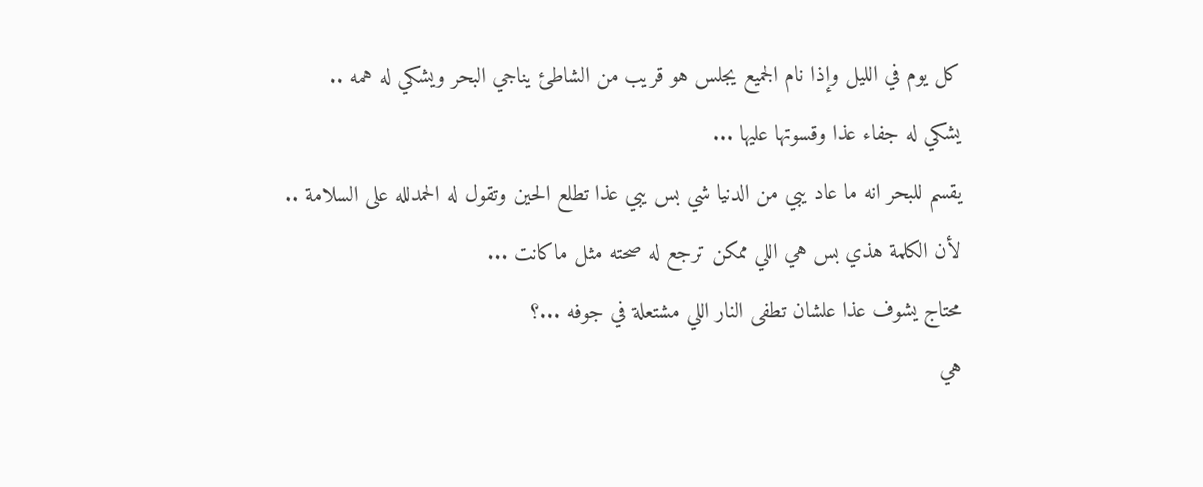كل يوم في الليل وإذا نام الجميع يجلس هو قريب من الشاطئ يناجي البحر ويشكي له همه ..
يشكي له جفاء عذا وقسوتها عليها ...
يقسم للبحر انه ما عاد يبي من الدنيا شي بس يبي عذا تطلع الحين وتقول له الحمدلله على السلامة ..
لأن الكلمة هذي بس هي اللي ممكن ترجع له صحته مثل ماكانت ...
محتاج يشوف عذا علشان تطفى النار اللي مشتعلة في جوفه ...؟
هي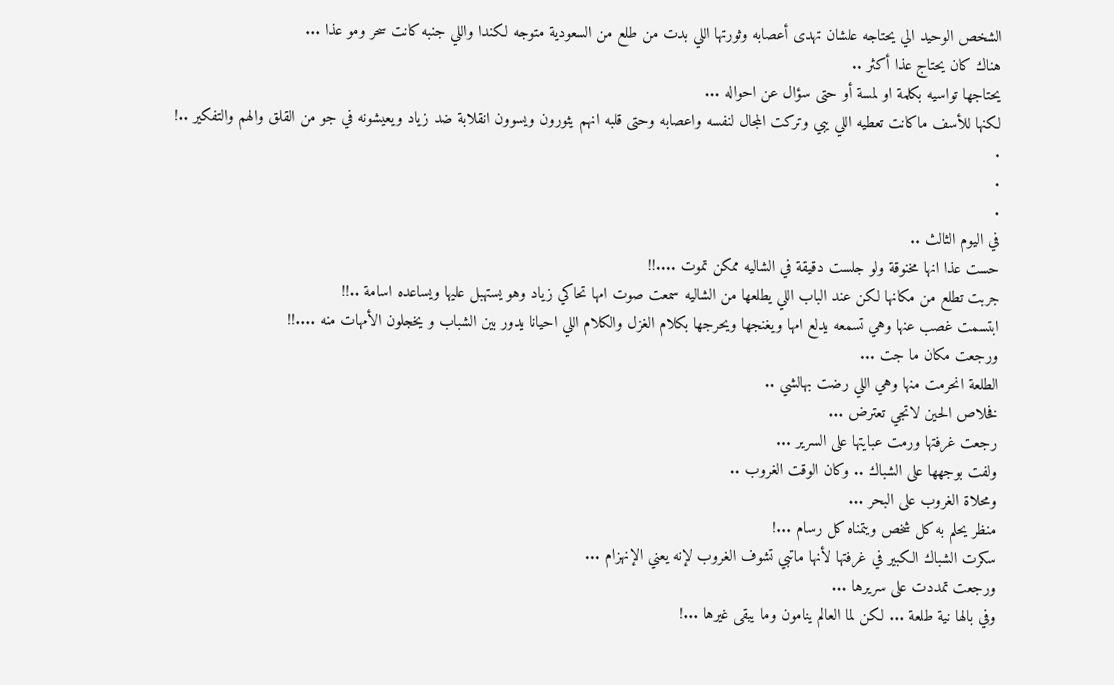الشخص الوحيد الي يحتاجه علشان تهدى أعصابه وثورتها اللي بدت من طلع من السعودية متوجه لكندا واللي جنبه كانت سحر ومو عذا ...
هناك كان يحتاج عذا أكثر ..
يحتاجها تواسيه بكلمة او لمسة أو حتى سؤال عن احواله ...
لكنها للأسف ماكانت تعطيه اللي يبي وتركت المجال لنفسه واعصابه وحتى قلبه انهم يثورون ويسوون انقلابة ضد زياد ويعيشونه في جو من القلق والهم والتفكير ..!
.
.
.
في اليوم الثالث ..
حست عذا انها مخنوقة ولو جلست دقيقة في الشاليه ممكن تموت ....!!
جربت تطلع من مكانها لكن عند الباب اللي يطلعها من الشاليه سمعت صوت امها تحاكي زياد وهو يستهبل عليها ويساعده اسامة ..!!
ابتسمت غصب عنها وهي تسمعه يدلع امها ويغنجها ويحرجها بكلام الغزل والكلام اللي احيانا يدور بين الشباب و يخجلون الأمهات منه ....!!
ورجعت مكان ما جت ...
الطلعة انحرمت منها وهي اللي رضت بهالشي ..
فخلاص الحين لاتجي تعترض ...
رجعت غرفتها ورمت عبايتها على السرير ...
ولفت بوجهها على الشباك .. وكان الوقت الغروب ..
ومحلاة الغروب على البحر ...
منظر يحلم به كل شخص ويتمناه كل رسام ...!
سكرت الشباك الكبير في غرفتها لأنها ماتبي تشوف الغروب لإنه يعني الإنهزام ...
ورجعت تمددت على سريرها ...
وفي بالها نية طلعة ... لكن لما العالم ينامون وما يبقى غيرها ...!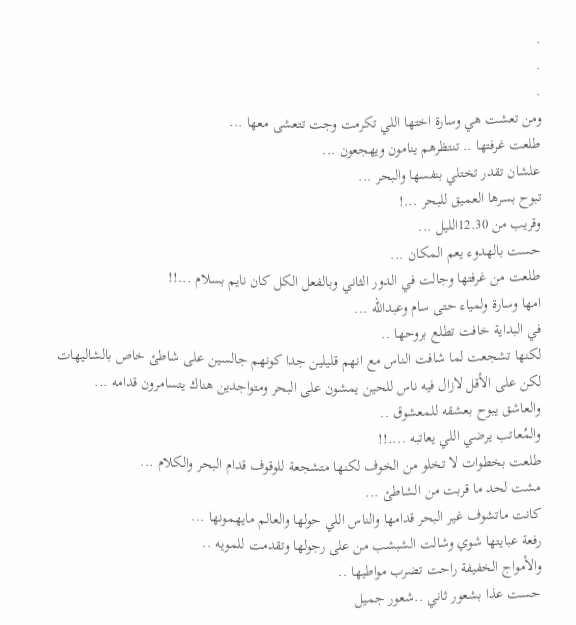.
.
.
ومن تعشت هي وسارة اختها اللي تكرمت وجت تتعشى معها ...
طلعت غرفتها .. تنتظرهم ينامون ويهجعون ...
علشان تقدر تختلي بنفسها والبحر ...
تبوح بسرها العميق للبحر ...!
وقريب من 12.30الليل ...
حست بالهدوء يعم المكان ...
طلعت من غرفتها وجالت في الدور الثاني وبالفعل الكل كان نايم بسلام ...!!
امها وسارة ولمياء حتى سام وعبدالله ...
في البداية خافت تطلع بروحها ..
لكنها تشجعت لما شافت الناس مع انهم قليلين جدا كونهم جالسين على شاطئ خاص بالشاليهات لكن على الأقل لازال فيه ناس للحين يمشون على البحر ومتواجدين هناك يتسامرون قدامه ...
والعاشق يبوح بعشقه للمعشوق ..
والمُعاتب يرضي اللي يعاتبه ....!!
طلعت بخطوات لا تخلو من الخوف لكنها متشجعة للوقوف قدام البحر والكلام ...
مشت لحد ما قربت من الشاطئ ...
كانت ماتشوف غير البحر قدامها والناس اللي حولها والعالم مايهمونها ...
رفعة عبايتها شوي وشالت الشبشب من على رجولها وتقدمت للمويه ..
والأمواج الخفيفة راحت تضرب مواطيها ..
حست عذا بشعور ثاني ..شعور جميل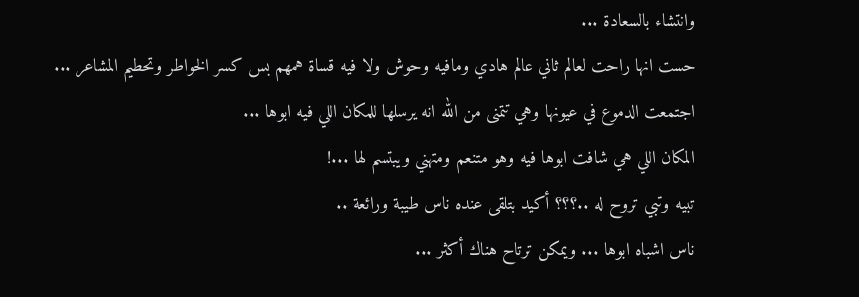وانتشاء بالسعادة ...
حست انها راحت لعالم ثاني عالم هادي ومافيه وحوش ولا فيه قساة همهم بس كسر الخواطر وتحطيم المشاعر ...
اجتمعت الدموع في عيونها وهي تتمنى من الله انه يرسلها للمكان اللي فيه ابوها ...
المكان اللي هي شافت ابوها فيه وهو متنعم ومتهني ويبتسم لها ...!
تبيه وتبي تروح له ..؟؟؟ أكيد بتلقى عنده ناس طيبة ورائعة ..
ناس اشباه ابوها ... ويمكن ترتاح هناك أكثر ...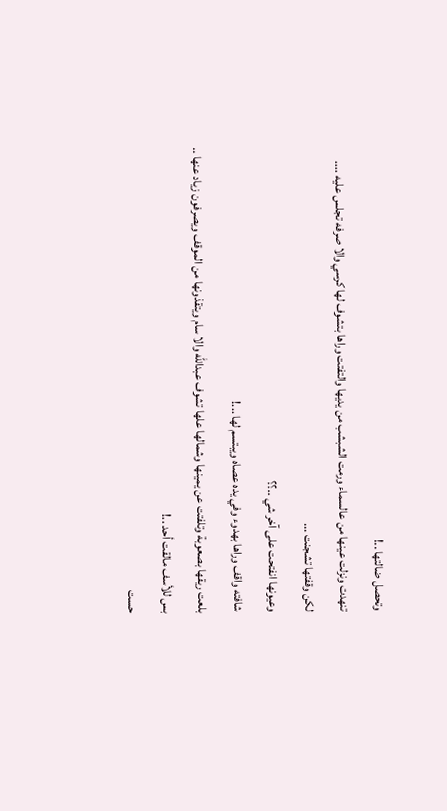وتحصل ضالتها ..!
تنهدت ونزلت عينها من عالسماء ورمت الشبشب من يديها والتفتت وراها بتشوف لها كرسي والا صرفه تجلس عليه ....
لكن وقفتها تشجنت ...
وعيونها انفتحت على آخر شي ..؟؟
شافته واقف وراها بهدوء وفي يده عصاه ويبتسم لها ...!
بلعت ريقها بصعوبة وتلفتت عن يمينها وشمالها علها تشوف عبدالله والا سام ويتقذونها من الموقف ويصرفون زياد عنها ..
بس للأسف مالقت أحد ..!
حست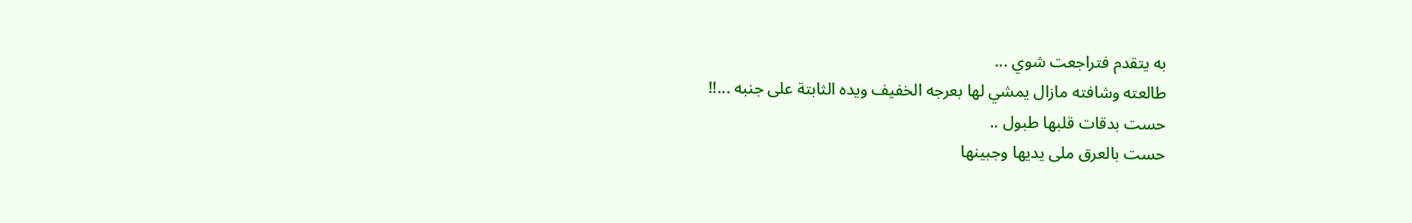به يتقدم فتراجعت شوي ...
طالعته وشافته مازال يمشي لها بعرجه الخفيف ويده الثابتة على جنبه ...!!
حست بدقات قلبها طبول ..
حست بالعرق ملى يديها وجبينها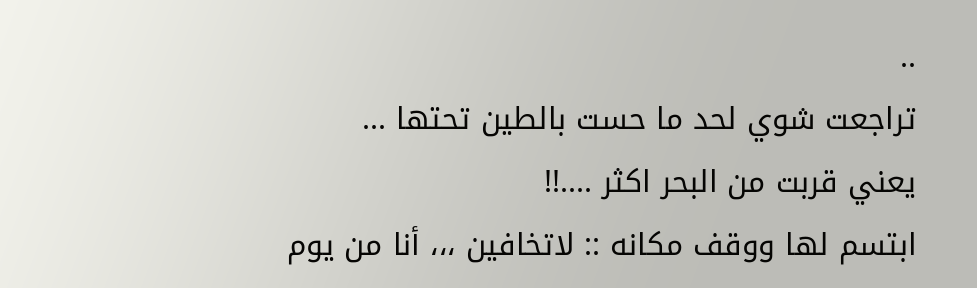..
تراجعت شوي لحد ما حست بالطين تحتها ...
يعني قربت من البحر اكثر ....!!
ابتسم لها ووقف مكانه :: لاتخافين ،،، أنا من يوم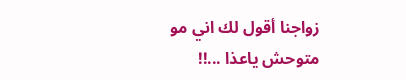زواجنا أقول لك اني مو متوحش ياعذا ...!!